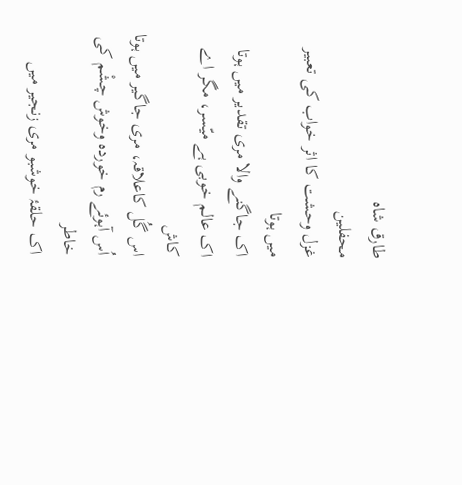طارق شاہ
محفلین
غزل وحشت کا اثر خواب کی تعبیر میں ہوتا
اک جاگنے والا مری تقدیر میں ہوتا
اک عالم خوبی ہے میّسر، مگر اے کاش
اس گُل کاعلاقہ، مری جاگیر میں ہوتا
اُس آہوئے رم خوردہ وخوش چشْم کی خاطر
اک حلقۂ خوشبو مری زنجیر میں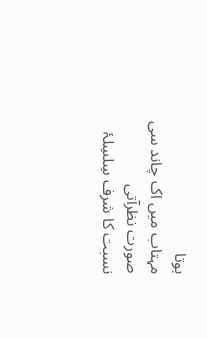ہوتا
مہتاب میں اک چاند سی صورت نظرآتی
نسبت کا شرف سِلسِلۂ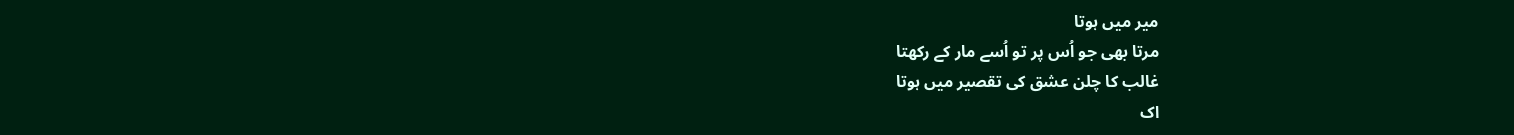میر میں ہوتا
مرتا بھی جو اُس پر تو اُسے مار کے رکھتا
غالب کا چلن عشق کی تقصیر میں ہوتا
اک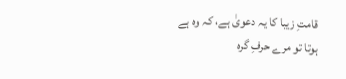قامتِ زیبا کا یہ دعویٰ ہے، کہ وہ ہے
ہوتا تو مرے حرفِ گرہ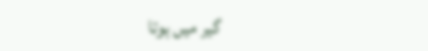گیر میں ہوتا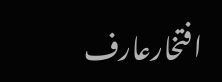افتخارعارف